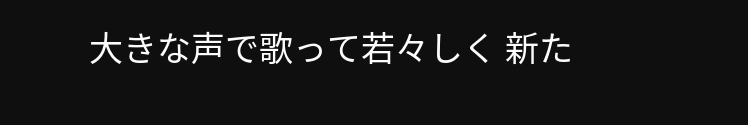大きな声で歌って若々しく 新た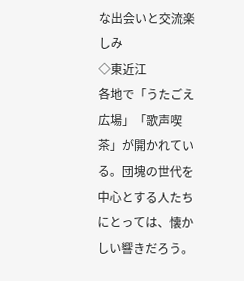な出会いと交流楽しみ
◇東近江
各地で「うたごえ広場」「歌声喫茶」が開かれている。団塊の世代を中心とする人たちにとっては、懐かしい響きだろう。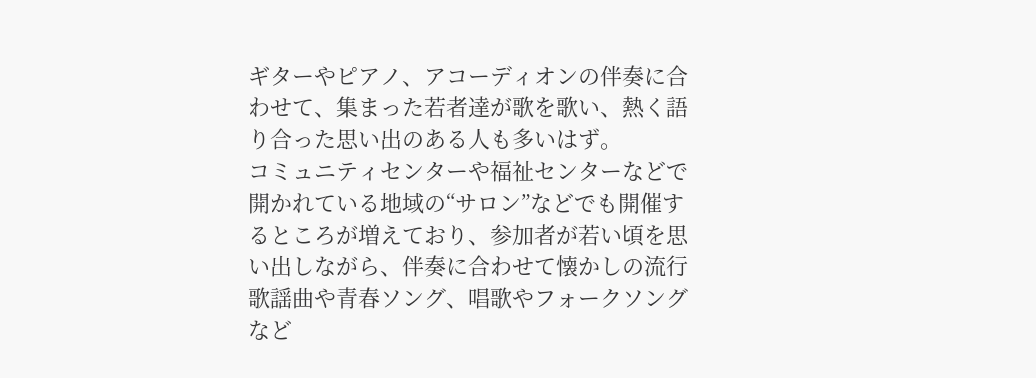ギターやピアノ、アコーディオンの伴奏に合わせて、集まった若者達が歌を歌い、熱く語り合った思い出のある人も多いはず。
コミュニティセンターや福祉センターなどで開かれている地域の“サロン”などでも開催するところが増えており、参加者が若い頃を思い出しながら、伴奏に合わせて懐かしの流行歌謡曲や青春ソング、唱歌やフォークソングなど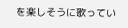を楽しそうに歌ってい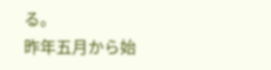る。
昨年五月から始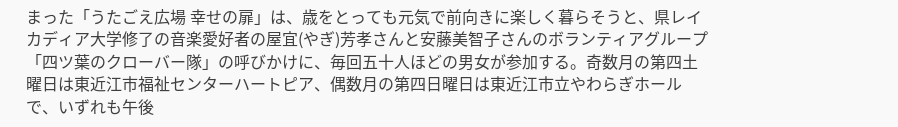まった「うたごえ広場 幸せの扉」は、歳をとっても元気で前向きに楽しく暮らそうと、県レイカディア大学修了の音楽愛好者の屋宜(やぎ)芳孝さんと安藤美智子さんのボランティアグループ「四ツ葉のクローバー隊」の呼びかけに、毎回五十人ほどの男女が参加する。奇数月の第四土曜日は東近江市福祉センターハートピア、偶数月の第四日曜日は東近江市立やわらぎホールで、いずれも午後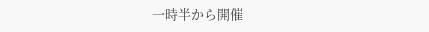一時半から開催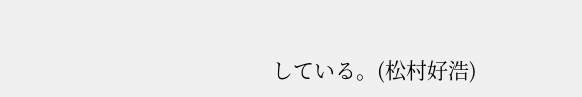している。(松村好浩)